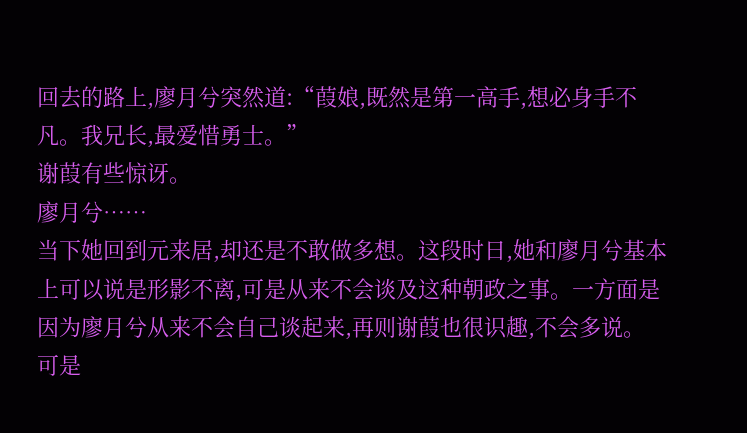回去的路上,廖月兮突然道:“葭娘,既然是第一高手,想必身手不凡。我兄长,最爱惜勇士。”
谢葭有些惊讶。
廖月兮……
当下她回到元来居,却还是不敢做多想。这段时日,她和廖月兮基本上可以说是形影不离,可是从来不会谈及这种朝政之事。一方面是因为廖月兮从来不会自己谈起来,再则谢葭也很识趣,不会多说。
可是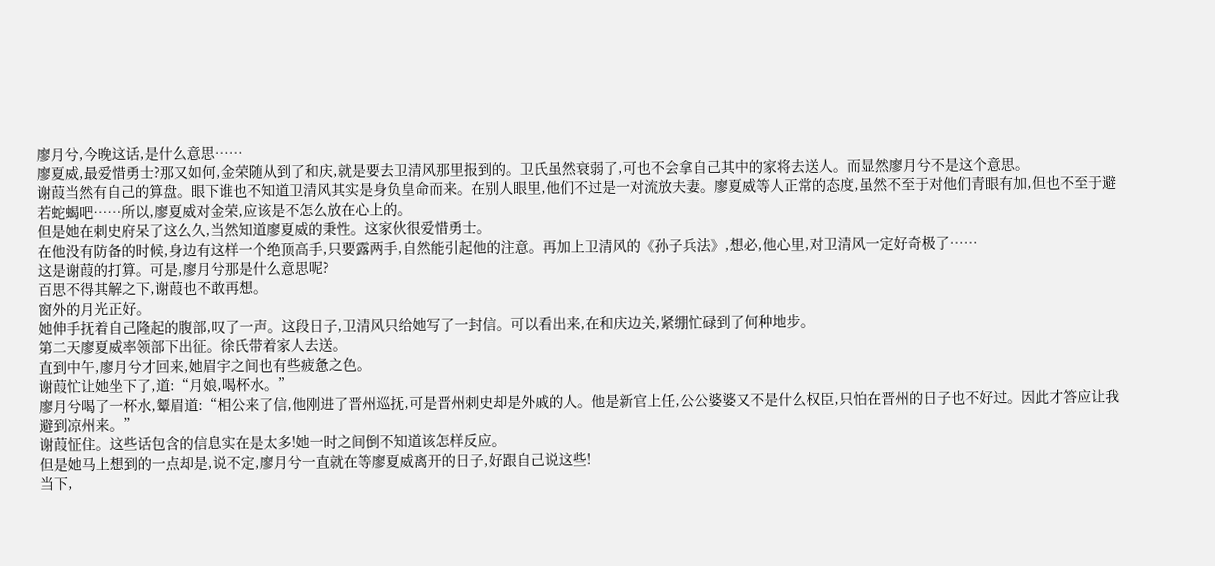廖月兮,今晚这话,是什么意思……
廖夏威,最爱惜勇士?那又如何,金荣随从到了和庆,就是要去卫清风那里报到的。卫氏虽然衰弱了,可也不会拿自己其中的家将去送人。而显然廖月兮不是这个意思。
谢葭当然有自己的算盘。眼下谁也不知道卫清风其实是身负皇命而来。在别人眼里,他们不过是一对流放夫妻。廖夏威等人正常的态度,虽然不至于对他们青眼有加,但也不至于避若蛇蝎吧……所以,廖夏威对金荣,应该是不怎么放在心上的。
但是她在刺史府呆了这么久,当然知道廖夏威的秉性。这家伙很爱惜勇士。
在他没有防备的时候,身边有这样一个绝顶高手,只要露两手,自然能引起他的注意。再加上卫清风的《孙子兵法》,想必,他心里,对卫清风一定好奇极了……
这是谢葭的打算。可是,廖月兮那是什么意思呢?
百思不得其解之下,谢葭也不敢再想。
窗外的月光正好。
她伸手抚着自己隆起的腹部,叹了一声。这段日子,卫清风只给她写了一封信。可以看出来,在和庆边关,紧绷忙碌到了何种地步。
第二天廖夏威率领部下出征。徐氏带着家人去送。
直到中午,廖月兮才回来,她眉宇之间也有些疲惫之色。
谢葭忙让她坐下了,道:“月娘,喝杯水。”
廖月兮喝了一杯水,颦眉道:“相公来了信,他刚进了晋州巡抚,可是晋州刺史却是外戚的人。他是新官上任,公公婆婆又不是什么权臣,只怕在晋州的日子也不好过。因此才答应让我避到凉州来。”
谢葭怔住。这些话包含的信息实在是太多!她一时之间倒不知道该怎样反应。
但是她马上想到的一点却是,说不定,廖月兮一直就在等廖夏威离开的日子,好跟自己说这些!
当下,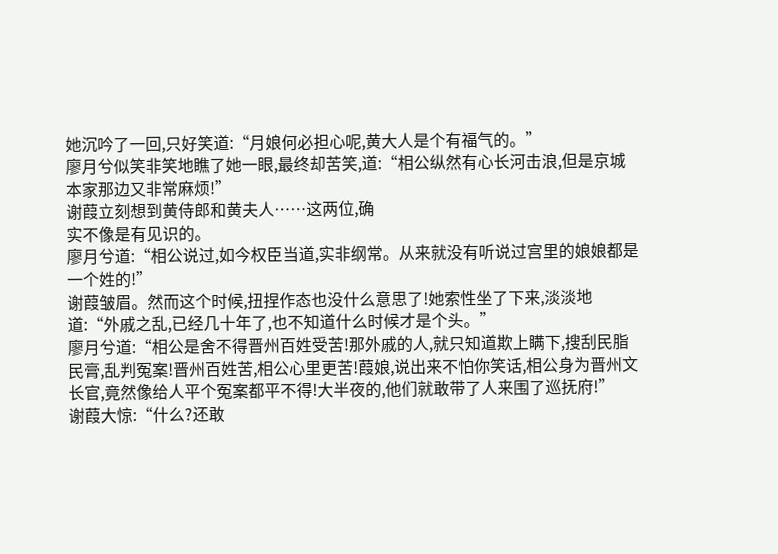她沉吟了一回,只好笑道:“月娘何必担心呢,黄大人是个有福气的。”
廖月兮似笑非笑地瞧了她一眼,最终却苦笑,道:“相公纵然有心长河击浪,但是京城本家那边又非常麻烦!”
谢葭立刻想到黄侍郎和黄夫人……这两位,确
实不像是有见识的。
廖月兮道:“相公说过,如今权臣当道,实非纲常。从来就没有听说过宫里的娘娘都是一个姓的!”
谢葭皱眉。然而这个时候,扭捏作态也没什么意思了!她索性坐了下来,淡淡地道:“外戚之乱,已经几十年了,也不知道什么时候才是个头。”
廖月兮道:“相公是舍不得晋州百姓受苦!那外戚的人,就只知道欺上瞒下,搜刮民脂民膏,乱判冤案!晋州百姓苦,相公心里更苦!葭娘,说出来不怕你笑话,相公身为晋州文长官,竟然像给人平个冤案都平不得!大半夜的,他们就敢带了人来围了巡抚府!”
谢葭大惊:“什么?还敢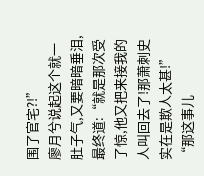围了官宅?!”
廖月兮说起这个就一肚子气,又要暗暗垂泪,最终道:“就是那次受了惊,他又把来接我的人叫回去了!那萧刺史实在是欺人太甚!”
“那这事儿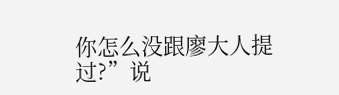你怎么没跟廖大人提过?”说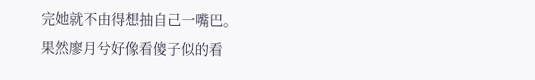完她就不由得想抽自己一嘴巴。
果然廖月兮好像看傻子似的看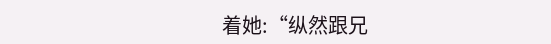着她:“纵然跟兄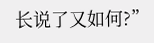长说了又如何?”